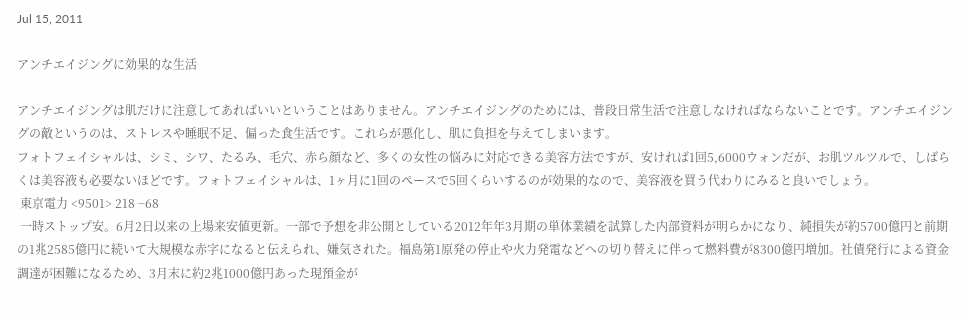Jul 15, 2011

アンチエイジングに効果的な生活

アンチエイジングは肌だけに注意してあればいいということはありません。アンチエイジングのためには、普段日常生活で注意しなければならないことです。アンチエイジングの敵というのは、ストレスや睡眠不足、偏った食生活です。これらが悪化し、肌に負担を与えてしまいます。
フォトフェイシャルは、シミ、シワ、たるみ、毛穴、赤ら顔など、多くの女性の悩みに対応できる美容方法ですが、安ければ1回5,6000ウォンだが、お肌ツルツルで、しばらくは美容液も必要ないほどです。フォトフェイシャルは、1ヶ月に1回のペースで5回くらいするのが効果的なので、美容液を買う代わりにみると良いでしょう。
 東京電力 <9501> 218 −68
 一時ストップ安。6月2日以来の上場来安値更新。一部で予想を非公開としている2012年年3月期の単体業績を試算した内部資料が明らかになり、純損失が約5700億円と前期の1兆2585億円に続いて大規模な赤字になると伝えられ、嫌気された。福島第1原発の停止や火力発電などへの切り替えに伴って燃料費が8300億円増加。社債発行による資金調達が困難になるため、3月末に約2兆1000億円あった現預金が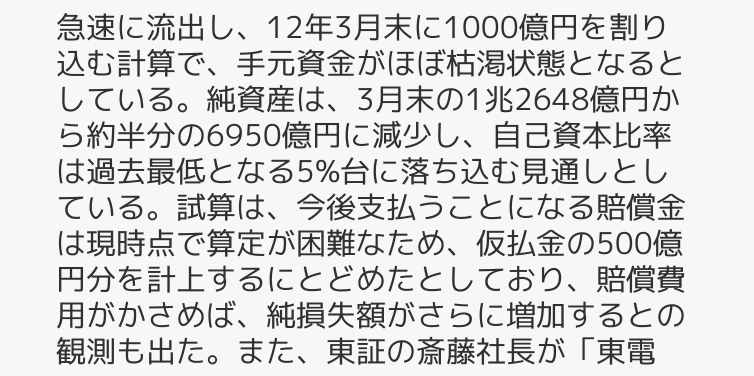急速に流出し、12年3月末に1000億円を割り込む計算で、手元資金がほぼ枯渇状態となるとしている。純資産は、3月末の1兆2648億円から約半分の6950億円に減少し、自己資本比率は過去最低となる5%台に落ち込む見通しとしている。試算は、今後支払うことになる賠償金は現時点で算定が困難なため、仮払金の500億円分を計上するにとどめたとしており、賠償費用がかさめば、純損失額がさらに増加するとの観測も出た。また、東証の斎藤社長が「東電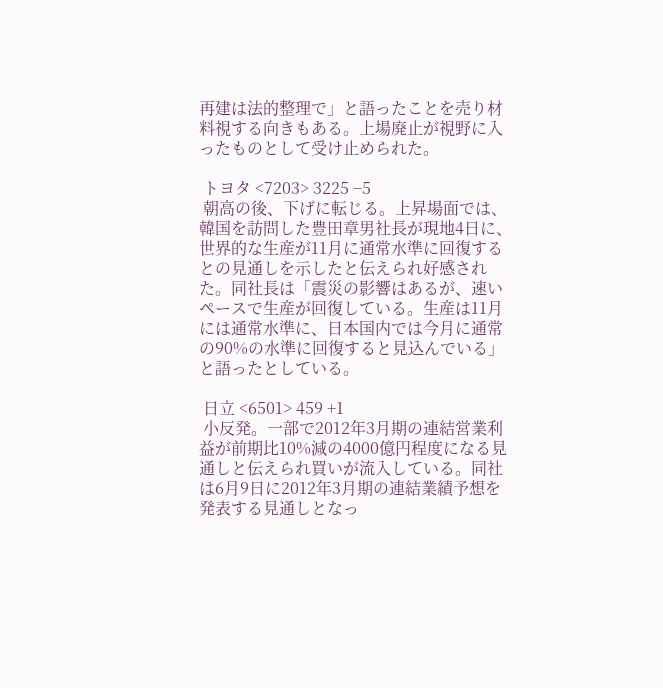再建は法的整理で」と語ったことを売り材料視する向きもある。上場廃止が視野に入ったものとして受け止められた。

 トヨタ <7203> 3225 −5
 朝高の後、下げに転じる。上昇場面では、韓国を訪問した豊田章男社長が現地4日に、世界的な生産が11月に通常水準に回復するとの見通しを示したと伝えられ好感された。同社長は「震災の影響はあるが、速いペースで生産が回復している。生産は11月には通常水準に、日本国内では今月に通常の90%の水準に回復すると見込んでいる」と語ったとしている。

 日立 <6501> 459 +1
 小反発。一部で2012年3月期の連結営業利益が前期比10%減の4000億円程度になる見通しと伝えられ買いが流入している。同社は6月9日に2012年3月期の連結業績予想を発表する見通しとなっ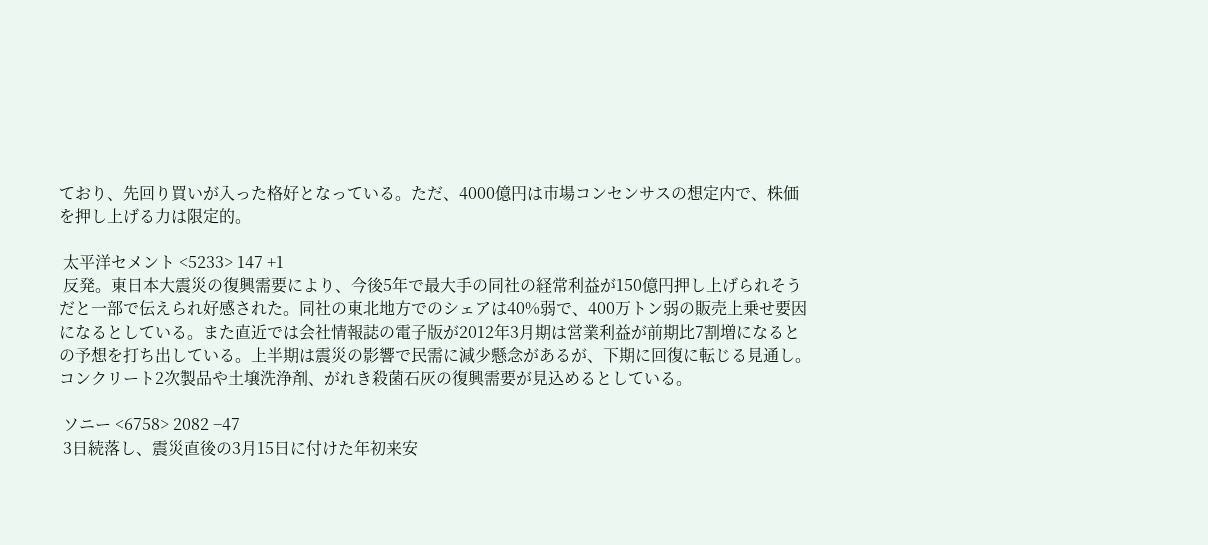ており、先回り買いが入った格好となっている。ただ、4000億円は市場コンセンサスの想定内で、株価を押し上げる力は限定的。

 太平洋セメント <5233> 147 +1
 反発。東日本大震災の復興需要により、今後5年で最大手の同社の経常利益が150億円押し上げられそうだと一部で伝えられ好感された。同社の東北地方でのシェアは40%弱で、400万トン弱の販売上乗せ要因になるとしている。また直近では会社情報誌の電子版が2012年3月期は営業利益が前期比7割増になるとの予想を打ち出している。上半期は震災の影響で民需に減少懸念があるが、下期に回復に転じる見通し。コンクリート2次製品や土壌洗浄剤、がれき殺菌石灰の復興需要が見込めるとしている。

 ソニー <6758> 2082 −47
 3日続落し、震災直後の3月15日に付けた年初来安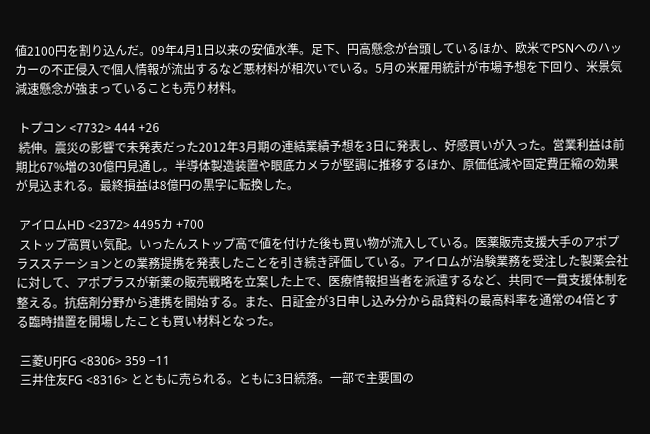値2100円を割り込んだ。09年4月1日以来の安値水準。足下、円高懸念が台頭しているほか、欧米でPSNへのハッカーの不正侵入で個人情報が流出するなど悪材料が相次いでいる。5月の米雇用統計が市場予想を下回り、米景気減速懸念が強まっていることも売り材料。

 トプコン <7732> 444 +26
 続伸。震災の影響で未発表だった2012年3月期の連結業績予想を3日に発表し、好感買いが入った。営業利益は前期比67%増の30億円見通し。半導体製造装置や眼底カメラが堅調に推移するほか、原価低減や固定費圧縮の効果が見込まれる。最終損益は8億円の黒字に転換した。

 アイロムHD <2372> 4495カ +700
 ストップ高買い気配。いったんストップ高で値を付けた後も買い物が流入している。医薬販売支援大手のアポプラスステーションとの業務提携を発表したことを引き続き評価している。アイロムが治験業務を受注した製薬会社に対して、アポプラスが新薬の販売戦略を立案した上で、医療情報担当者を派遣するなど、共同で一貫支援体制を整える。抗癌剤分野から連携を開始する。また、日証金が3日申し込み分から品貸料の最高料率を通常の4倍とする臨時措置を開場したことも買い材料となった。

 三菱UFJFG <8306> 359 −11
 三井住友FG <8316> とともに売られる。ともに3日続落。一部で主要国の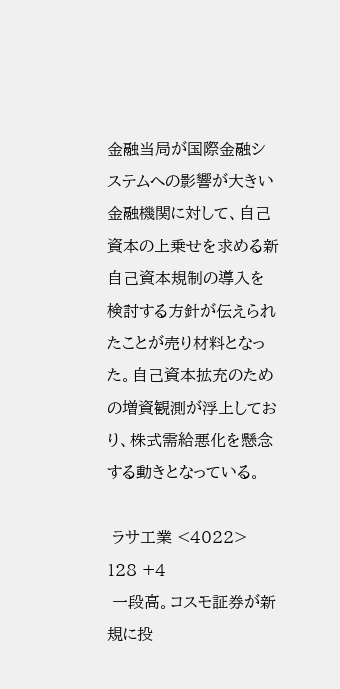金融当局が国際金融システムへの影響が大きい金融機関に対して、自己資本の上乗せを求める新自己資本規制の導入を検討する方針が伝えられたことが売り材料となった。自己資本拡充のための増資観測が浮上しており、株式需給悪化を懸念する動きとなっている。

 ラサ工業 <4022> 128 +4
 一段高。コスモ証券が新規に投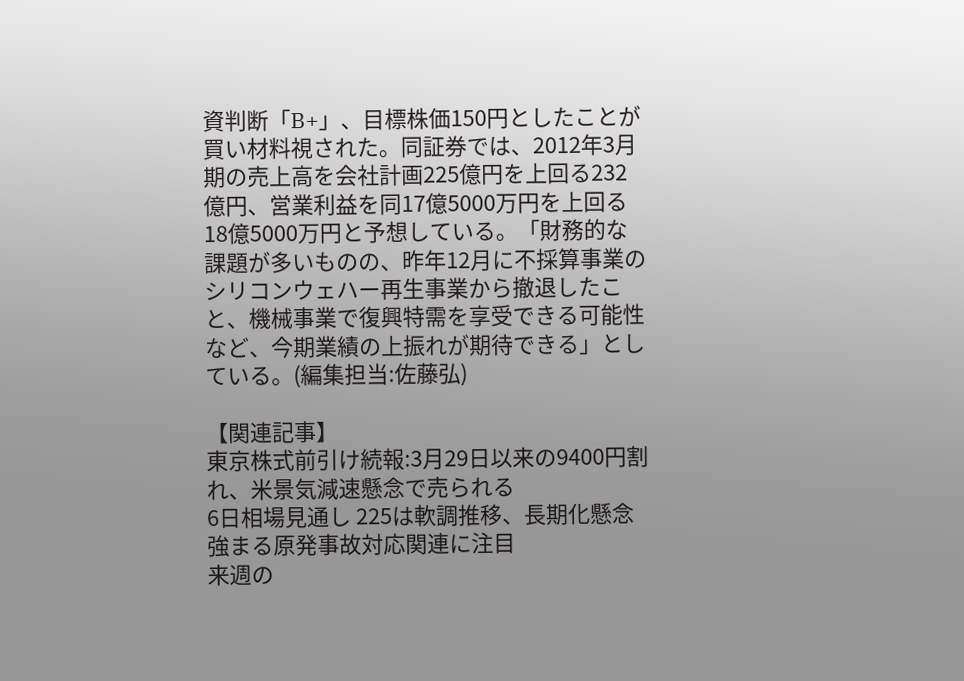資判断「B+」、目標株価150円としたことが買い材料視された。同証券では、2012年3月期の売上高を会社計画225億円を上回る232億円、営業利益を同17億5000万円を上回る18億5000万円と予想している。「財務的な課題が多いものの、昨年12月に不採算事業のシリコンウェハー再生事業から撤退したこと、機械事業で復興特需を享受できる可能性など、今期業績の上振れが期待できる」としている。(編集担当:佐藤弘)

【関連記事】
東京株式前引け続報:3月29日以来の9400円割れ、米景気減速懸念で売られる
6日相場見通し 225は軟調推移、長期化懸念強まる原発事故対応関連に注目
来週の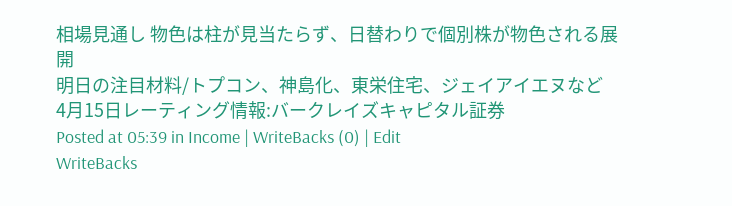相場見通し 物色は柱が見当たらず、日替わりで個別株が物色される展開
明日の注目材料/トプコン、神島化、東栄住宅、ジェイアイエヌなど
4月15日レーティング情報:バークレイズキャピタル証券
Posted at 05:39 in Income | WriteBacks (0) | Edit
WriteBacks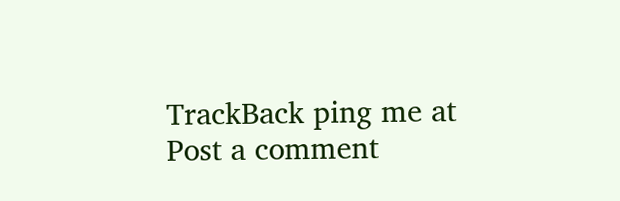TrackBack ping me at
Post a comment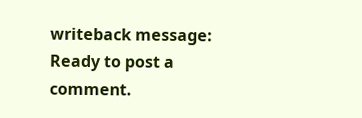writeback message: Ready to post a comment.